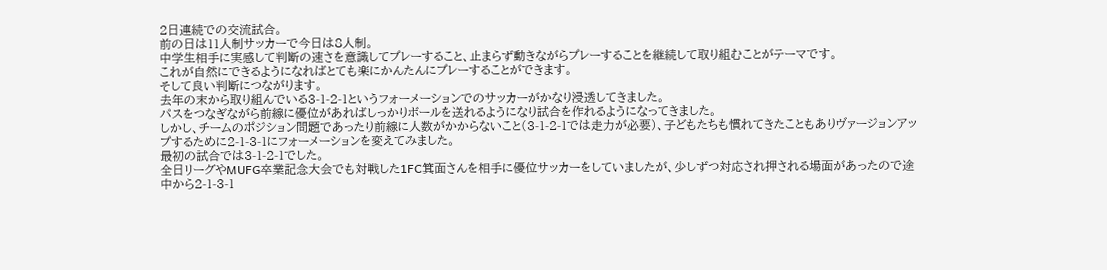2日連続での交流試合。
前の日は11人制サッカーで今日は8人制。
中学生相手に実感して判断の速さを意識してプレーすること、止まらず動きながらプレーすることを継続して取り組むことがテーマです。
これが自然にできるようになればとても楽にかんたんにプレーすることができます。
そして良い判断につながります。
去年の末から取り組んでいる3-1-2-1というフォーメーションでのサッカーがかなり浸透してきました。
パスをつなぎながら前線に優位があればしっかりボールを送れるようになり試合を作れるようになってきました。
しかし、チームのポジション問題であったり前線に人数がかからないこと(3-1-2-1では走力が必要)、子どもたちも慣れてきたこともありヴァージョンアップするために2-1-3-1にフォーメーションを変えてみました。
最初の試合では3-1-2-1でした。
全日リーグやMUFG卒業記念大会でも対戦した1FC箕面さんを相手に優位サッカーをしていましたが、少しずつ対応され押される場面があったので途中から2-1-3-1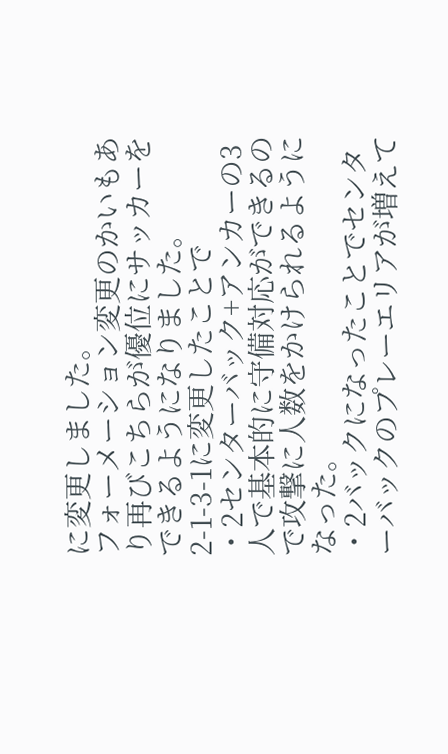に変更しました。
フォーメーション変更のかいもあり再びこちらが優位にサッカーをできるようになりました。
2-1-3-1に変更したことで
・2センターバック+アンカーの3人で基本的に守備対応ができるので攻撃に人数をかけられるようになった。
・2バックになったことでセンターバックのプレーエリアが増えて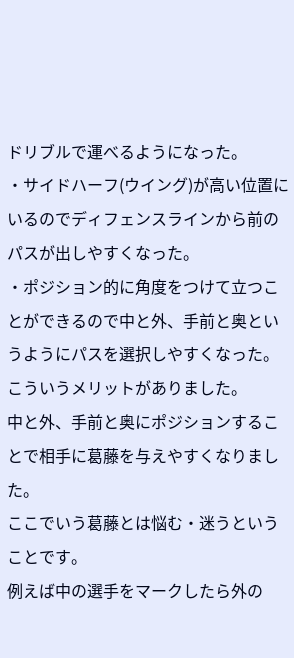ドリブルで運べるようになった。
・サイドハーフ(ウイング)が高い位置にいるのでディフェンスラインから前のパスが出しやすくなった。
・ポジション的に角度をつけて立つことができるので中と外、手前と奥というようにパスを選択しやすくなった。
こういうメリットがありました。
中と外、手前と奥にポジションすることで相手に葛藤を与えやすくなりました。
ここでいう葛藤とは悩む・迷うということです。
例えば中の選手をマークしたら外の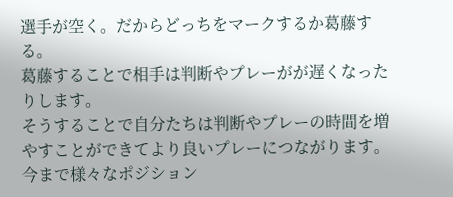選手が空く。だからどっちをマークするか葛藤する。
葛藤することで相手は判断やプレーがが遅くなったりします。
そうすることで自分たちは判断やプレーの時間を増やすことができてより良いプレーにつながります。
今まで様々なポジション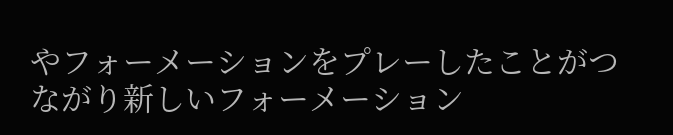やフォーメーションをプレーしたことがつながり新しいフォーメーション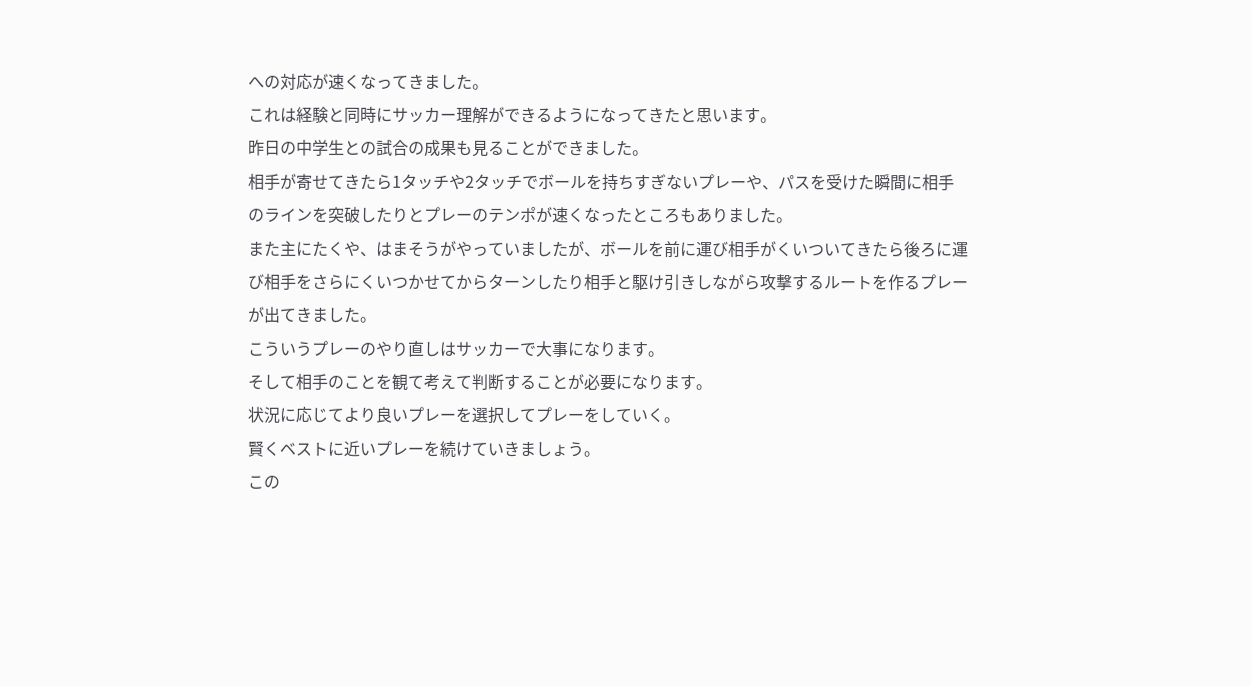への対応が速くなってきました。
これは経験と同時にサッカー理解ができるようになってきたと思います。
昨日の中学生との試合の成果も見ることができました。
相手が寄せてきたら1タッチや2タッチでボールを持ちすぎないプレーや、パスを受けた瞬間に相手のラインを突破したりとプレーのテンポが速くなったところもありました。
また主にたくや、はまそうがやっていましたが、ボールを前に運び相手がくいついてきたら後ろに運び相手をさらにくいつかせてからターンしたり相手と駆け引きしながら攻撃するルートを作るプレーが出てきました。
こういうプレーのやり直しはサッカーで大事になります。
そして相手のことを観て考えて判断することが必要になります。
状況に応じてより良いプレーを選択してプレーをしていく。
賢くベストに近いプレーを続けていきましょう。
この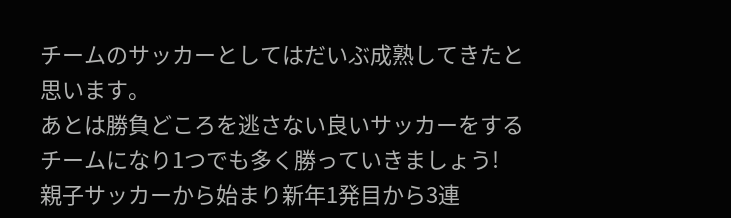チームのサッカーとしてはだいぶ成熟してきたと思います。
あとは勝負どころを逃さない良いサッカーをするチームになり1つでも多く勝っていきましょう!
親子サッカーから始まり新年1発目から3連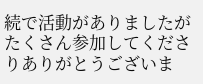続で活動がありましたがたくさん参加してくださりありがとうございま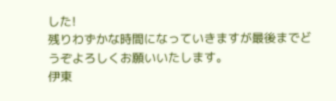した!
残りわずかな時間になっていきますが最後までどうぞよろしくお願いいたします。
伊東